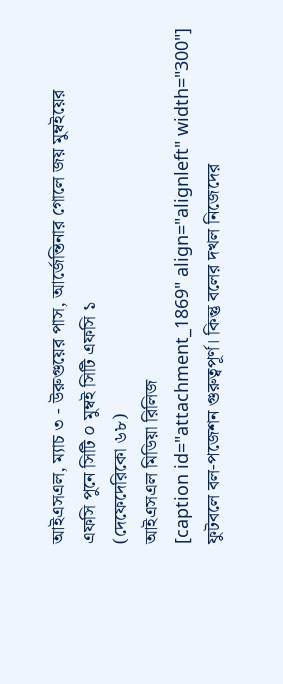আইএসএল, ম্যাচ ৩ - উরুগুয়ের পাস, আর্জেন্তিনার গোলে জয় মুম্বইয়ের
এফসি পুনে সিটি ০ মুম্বই সিটি এফসি ১
(দেফেদেরিকো ৬৮)
আইএসএল মিডিয়া রিলিজ
[caption id="attachment_1869" align="alignleft" width="300"]
ফুটবলে বল-পজেশন গুরুত্বপূর্ণ। কিন্তু বলের দখল নিজেদের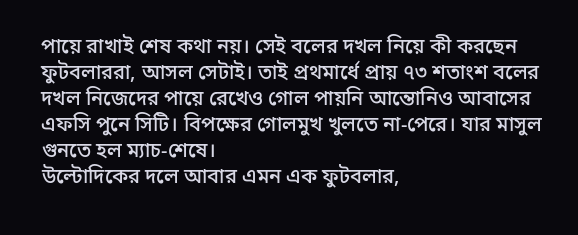পায়ে রাখাই শেষ কথা নয়। সেই বলের দখল নিয়ে কী করছেন ফুটবলাররা, আসল সেটাই। তাই প্রথমার্ধে প্রায় ৭৩ শতাংশ বলের দখল নিজেদের পায়ে রেখেও গোল পায়নি আন্তোনিও আবাসের এফসি পুনে সিটি। বিপক্ষের গোলমুখ খুলতে না-পেরে। যার মাসুল গুনতে হল ম্যাচ-শেষে।
উল্টোদিকের দলে আবার এমন এক ফুটবলার,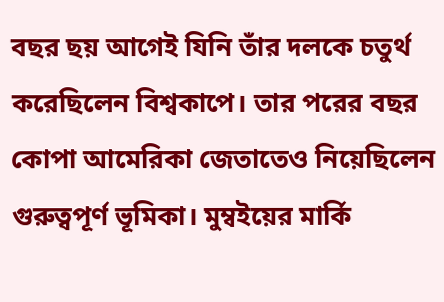বছর ছয় আগেই যিনি তাঁর দলকে চতুর্থ করেছিলেন বিশ্বকাপে। তার পরের বছর কোপা আমেরিকা জেতাতেও নিয়েছিলেন গুরুত্বপূর্ণ ভূমিকা। মুম্বইয়ের মার্কি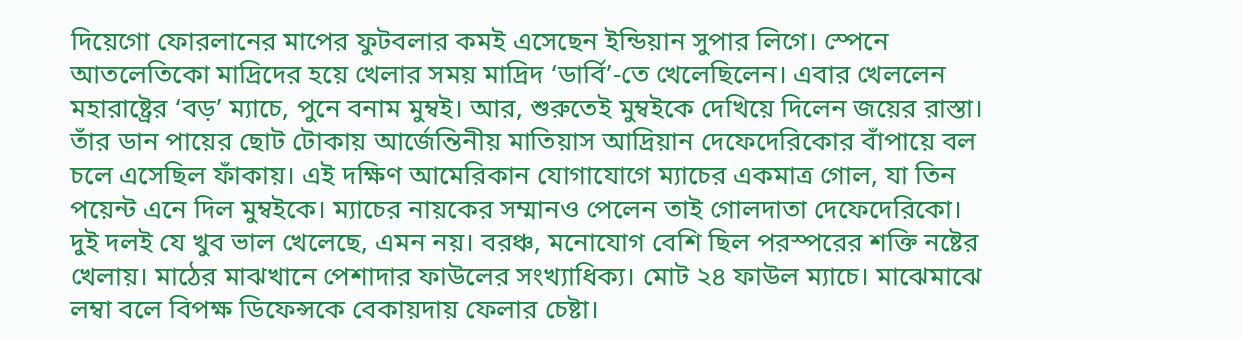দিয়েগো ফোরলানের মাপের ফুটবলার কমই এসেছেন ইন্ডিয়ান সুপার লিগে। স্পেনে আতলেতিকো মাদ্রিদের হয়ে খেলার সময় মাদ্রিদ ‘ডার্বি’-তে খেলেছিলেন। এবার খেললেন মহারাষ্ট্রের ‘বড়’ ম্যাচে, পুনে বনাম মুম্বই। আর, শুরুতেই মুম্বইকে দেখিয়ে দিলেন জয়ের রাস্তা। তাঁর ডান পায়ের ছোট টোকায় আর্জেন্তিনীয় মাতিয়াস আদ্রিয়ান দেফেদেরিকোর বাঁপায়ে বল চলে এসেছিল ফাঁকায়। এই দক্ষিণ আমেরিকান যোগাযোগে ম্যাচের একমাত্র গোল, যা তিন পয়েন্ট এনে দিল মুম্বইকে। ম্যাচের নায়কের সম্মানও পেলেন তাই গোলদাতা দেফেদেরিকো।
দুই দলই যে খুব ভাল খেলেছে, এমন নয়। বরঞ্চ, মনোযোগ বেশি ছিল পরস্পরের শক্তি নষ্টের খেলায়। মাঠের মাঝখানে পেশাদার ফাউলের সংখ্যাধিক্য। মোট ২৪ ফাউল ম্যাচে। মাঝেমাঝে লম্বা বলে বিপক্ষ ডিফেন্সকে বেকায়দায় ফেলার চেষ্টা।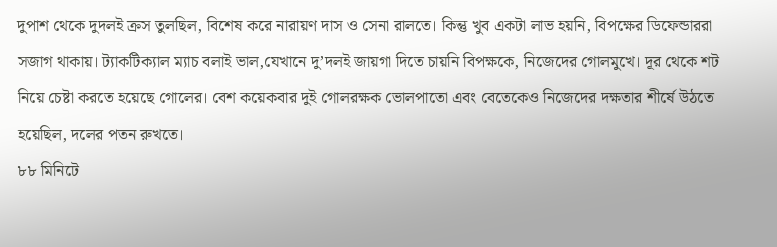দুপাশ থেকে দুদলই ক্রস তুলছিল, বিশেষ করে নারায়ণ দাস ও সেনা রালতে। কিন্তু খুব একটা লাভ হয়নি, বিপক্ষের ডিফেন্ডাররা সজাগ থাকায়। ট্যাকটিক্যাল ম্যাচ বলাই ভাল,যেখানে দু’দলই জায়গা দিতে চায়নি বিপক্ষকে, নিজেদের গোলমুখে। দূর থেকে শট নিয়ে চেষ্টা করতে হয়েছে গোলের। বেশ কয়েকবার দুই গোলরক্ষক ভোলপাতো এবং বেতেকেও নিজেদের দক্ষতার শীর্ষে উঠতে হয়েছিল, দলের পতন রুখতে।
৮৮ মিনিটে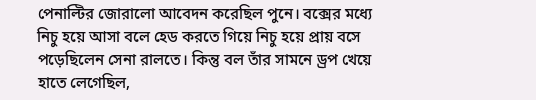পেনাল্টির জোরালো আবেদন করেছিল পুনে। বক্সের মধ্যে নিচু হয়ে আসা বলে হেড করতে গিয়ে নিচু হয়ে প্রায় বসে পড়েছিলেন সেনা রালতে। কিন্তু বল তাঁর সামনে ড্রপ খেয়ে হাতে লেগেছিল,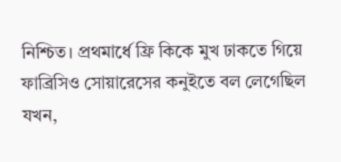নিশ্চিত। প্রথমার্ধে ফ্রি কিকে মুখ ঢাকতে গিয়ে ফাব্রিসিও সোয়ারেসের কনুইতে বল লেগেছিল যখন,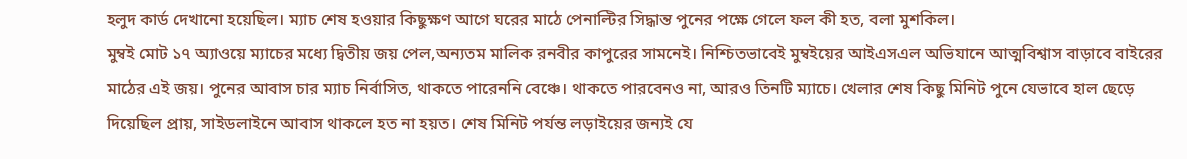হলুদ কার্ড দেখানো হয়েছিল। ম্যাচ শেষ হওয়ার কিছুক্ষণ আগে ঘরের মাঠে পেনাল্টির সিদ্ধান্ত পুনের পক্ষে গেলে ফল কী হত, বলা মুশকিল।
মুম্বই মোট ১৭ অ্যাওয়ে ম্যাচের মধ্যে দ্বিতীয় জয় পেল,অন্যতম মালিক রনবীর কাপুরের সামনেই। নিশ্চিতভাবেই মুম্বইয়ের আইএসএল অভিযানে আত্মবিশ্বাস বাড়াবে বাইরের মাঠের এই জয়। পুনের আবাস চার ম্যাচ নির্বাসিত, থাকতে পারেননি বেঞ্চে। থাকতে পারবেনও না, আরও তিনটি ম্যাচে। খেলার শেষ কিছু মিনিট পুনে যেভাবে হাল ছেড়ে দিয়েছিল প্রায়, সাইডলাইনে আবাস থাকলে হত না হয়ত। শেষ মিনিট পর্যন্ত লড়াইয়ের জন্যই যে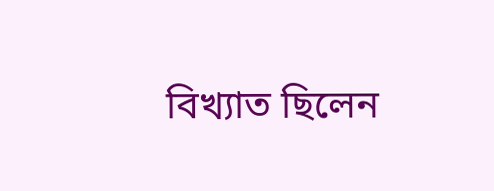বিখ্যাত ছিলেন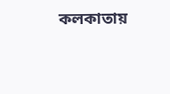কলকাতায়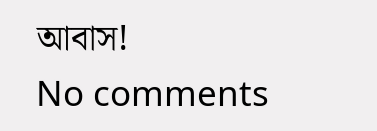আবাস!
No comments